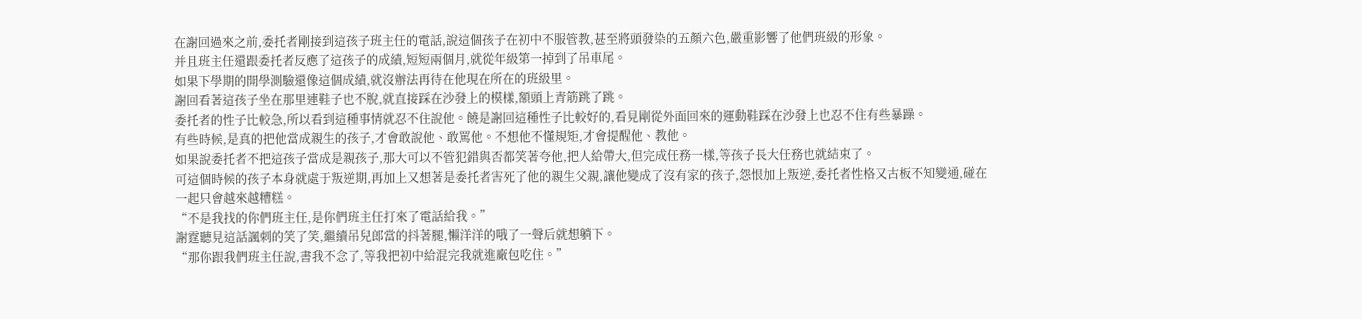在謝回過來之前,委托者剛接到這孩子班主任的電話,說這個孩子在初中不服管教,甚至將頭發染的五顏六色,嚴重影響了他們班級的形象。
并且班主任還跟委托者反應了這孩子的成績,短短兩個月,就從年級第一掉到了吊車尾。
如果下學期的開學測驗還像這個成績,就沒辦法再待在他現在所在的班級里。
謝回看著這孩子坐在那里連鞋子也不脫,就直接踩在沙發上的模樣,額頭上青筋跳了跳。
委托者的性子比較急,所以看到這種事情就忍不住說他。饒是謝回這種性子比較好的,看見剛從外面回來的運動鞋踩在沙發上也忍不住有些暴躁。
有些時候,是真的把他當成親生的孩子,才會敢說他、敢罵他。不想他不懂規矩,才會提醒他、教他。
如果說委托者不把這孩子當成是親孩子,那大可以不管犯錯與否都笑著夸他,把人給帶大,但完成任務一樣,等孩子長大任務也就結束了。
可這個時候的孩子本身就處于叛逆期,再加上又想著是委托者害死了他的親生父親,讓他變成了沒有家的孩子,怨恨加上叛逆,委托者性格又古板不知變通,碰在一起只會越來越糟糕。
“不是我找的你們班主任,是你們班主任打來了電話給我。”
謝霆聽見這話諷刺的笑了笑,繼續吊兒郎當的抖著腿,懶洋洋的哦了一聲后就想躺下。
“那你跟我們班主任說,書我不念了,等我把初中給混完我就進廠包吃住。”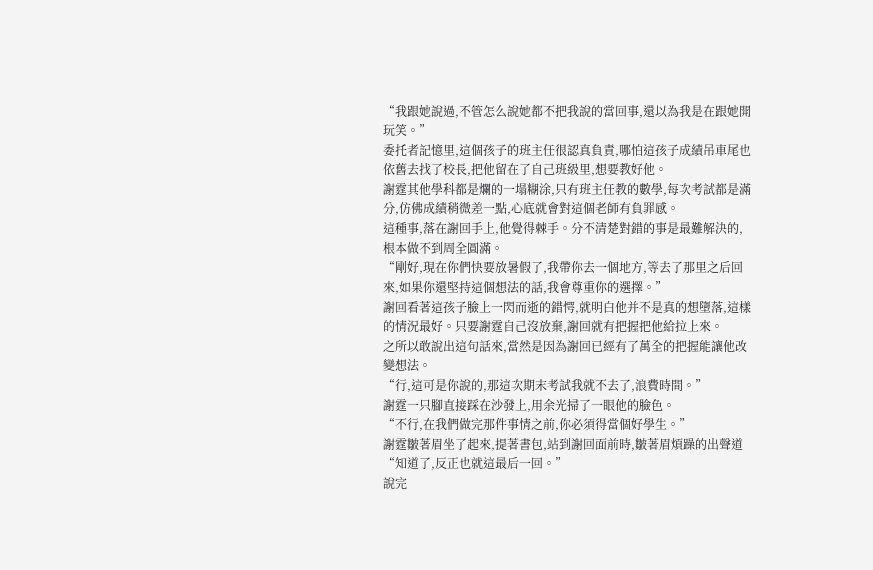“我跟她說過,不管怎么說她都不把我說的當回事,還以為我是在跟她開玩笑。”
委托者記憶里,這個孩子的班主任很認真負責,哪怕這孩子成績吊車尾也依舊去找了校長,把他留在了自己班級里,想要教好他。
謝霆其他學科都是爛的一塌糊涂,只有班主任教的數學,每次考試都是滿分,仿佛成績稍微差一點,心底就會對這個老師有負罪感。
這種事,落在謝回手上,他覺得棘手。分不清楚對錯的事是最難解決的,根本做不到周全圓滿。
“剛好,現在你們快要放暑假了,我帶你去一個地方,等去了那里之后回來,如果你還堅持這個想法的話,我會尊重你的選擇。”
謝回看著這孩子臉上一閃而逝的錯愕,就明白他并不是真的想墮落,這樣的情況最好。只要謝霆自己沒放棄,謝回就有把握把他給拉上來。
之所以敢說出這句話來,當然是因為謝回已經有了萬全的把握能讓他改變想法。
“行,這可是你說的,那這次期末考試我就不去了,浪費時間。”
謝霆一只腳直接踩在沙發上,用余光掃了一眼他的臉色。
“不行,在我們做完那件事情之前,你必須得當個好學生。”
謝霆皺著眉坐了起來,提著書包,站到謝回面前時,皺著眉煩躁的出聲道
“知道了,反正也就這最后一回。”
說完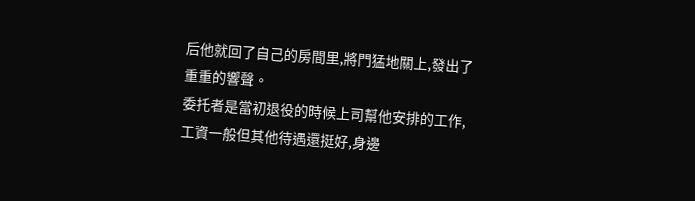后他就回了自己的房間里,將門猛地關上,發出了重重的響聲。
委托者是當初退役的時候上司幫他安排的工作,工資一般但其他待遇還挺好,身邊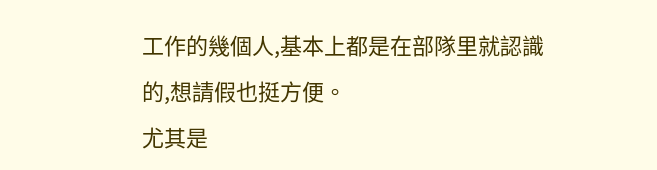工作的幾個人,基本上都是在部隊里就認識的,想請假也挺方便。
尤其是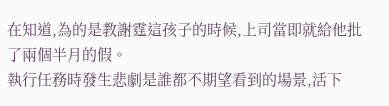在知道,為的是教謝霆這孩子的時候,上司當即就給他批了兩個半月的假。
執行任務時發生悲劇是誰都不期望看到的場景,活下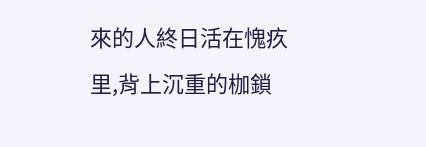來的人終日活在愧疚里,背上沉重的枷鎖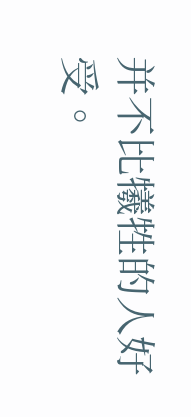并不比犧牲的人好受。